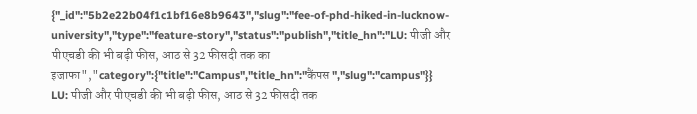{"_id":"5b2e22b04f1c1bf16e8b9643","slug":"fee-of-phd-hiked-in-lucknow-university","type":"feature-story","status":"publish","title_hn":"LU: पीजी और पीएचडी की भी बढ़ी फीस, आठ से 32 फीसदी तक का इजाफा","category":{"title":"Campus","title_hn":"कैंपस ","slug":"campus"}}
LU: पीजी और पीएचडी की भी बढ़ी फीस, आठ से 32 फीसदी तक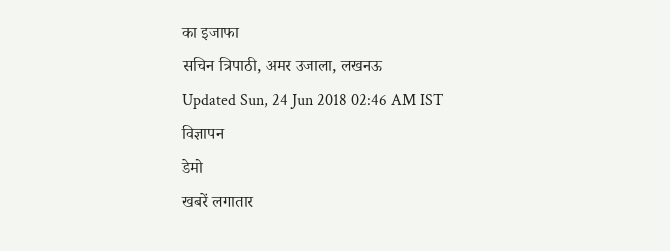का इजाफा
सचिन त्रिपाठी, अमर उजाला, लखनऊ
Updated Sun, 24 Jun 2018 02:46 AM IST
विज्ञापन
डेमो
खबरें लगातार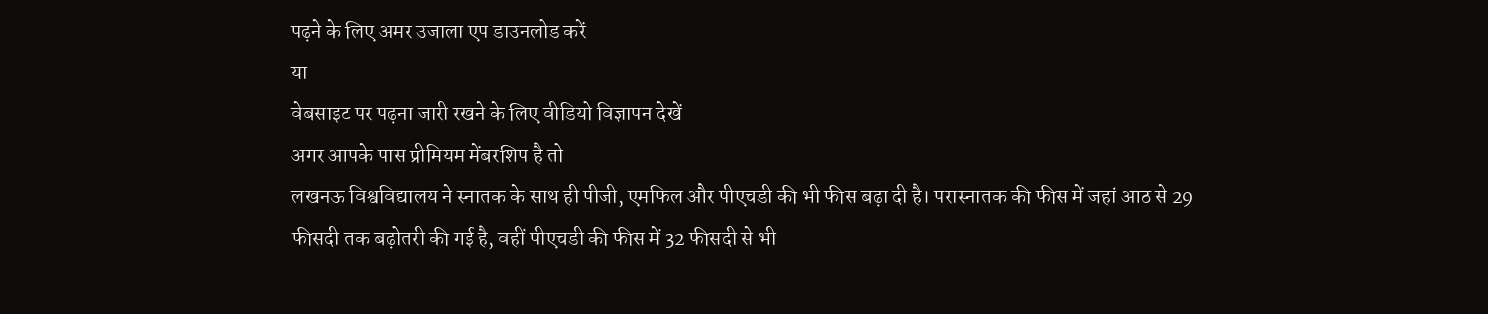पढ़ने के लिए अमर उजाला एप डाउनलोड करें
या
वेबसाइट पर पढ़ना जारी रखने के लिए वीडियो विज्ञापन देखें
अगर आपके पास प्रीमियम मेंबरशिप है तो
लखनऊ विश्वविद्यालय ने स्नातक के साथ ही पीजी, एमफिल और पीएचडी की भी फीस बढ़ा दी है। परास्नातक की फीस में जहां आठ से 29 फीसदी तक बढ़ोतरी की गई है, वहीं पीएचडी की फीस में 32 फीसदी से भी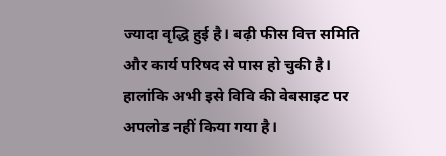ज्यादा वृद्धि हुई है। बढ़ी फीस वित्त समिति और कार्य परिषद से पास हो चुकी है।
हालांकि अभी इसे विवि की वेबसाइट पर अपलोड नहीं किया गया है।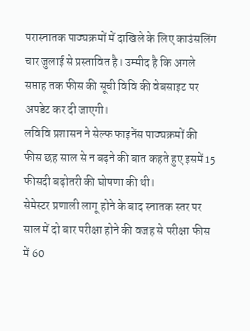परास्नातक पाठ्यक्रमों में दाखिले के लिए काउंसलिंग चार जुलाई से प्रस्तावित है। उम्मीद है कि अगले सप्ताह तक फीस की सूची विवि की वेबसाइट पर अपडेट कर दी जाएगी।
लविवि प्रशासन ने सेल्फ फाइनेंस पाठ्यक्रमों की फीस छह साल से न बढ़ने की बात कहते हुए इसमें 15 फीसदी बढ़ोतरी की घोषणा की थी।
सेमेस्टर प्रणाली लागू होने के बाद स्नातक स्तर पर साल में दो बार परीक्षा होने की वजह से परीक्षा फीस में 60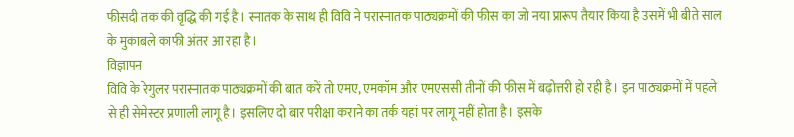फीसदी तक की वृद्धि की गई है। स्नातक के साथ ही विवि ने परास्नातक पाठ्यक्रमों की फीस का जो नया प्रारूप तैयार किया है उसमें भी बीते साल के मुकाबले काफी अंतर आ रहा है।
विज्ञापन
विवि के रेगुलर परास्नातक पाठ्यक्रमों की बात करें तो एमए, एमकॉम और एमएससी तीनों की फीस में बढ़ोत्तरी हो रही है। इन पाठ्यक्रमों में पहले से ही सेमेस्टर प्रणाली लागू है। इसलिए दो बार परीक्षा कराने का तर्क यहां पर लागू नहीं होता है। इसके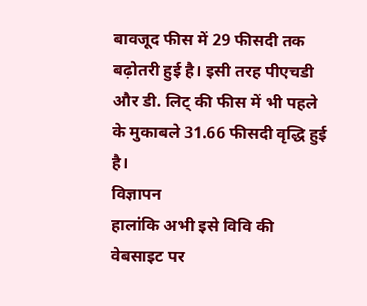बावजूद फीस में 29 फीसदी तक बढ़ोतरी हुई है। इसी तरह पीएचडी और डी. लिट् की फीस में भी पहले के मुकाबले 31.66 फीसदी वृद्धि हुई है।
विज्ञापन
हालांकि अभी इसे विवि की वेबसाइट पर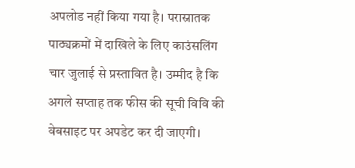अपलोड नहीं किया गया है। परास्नातक पाठ्यक्रमों में दाखिले के लिए काउंसलिंग चार जुलाई से प्रस्तावित है। उम्मीद है कि अगले सप्ताह तक फीस की सूची विवि की वेबसाइट पर अपडेट कर दी जाएगी।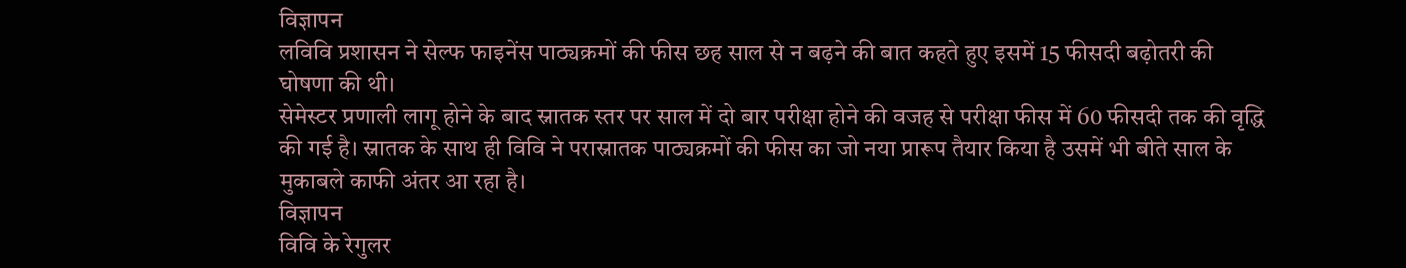विज्ञापन
लविवि प्रशासन ने सेल्फ फाइनेंस पाठ्यक्रमों की फीस छह साल से न बढ़ने की बात कहते हुए इसमें 15 फीसदी बढ़ोतरी की घोषणा की थी।
सेमेस्टर प्रणाली लागू होने के बाद स्नातक स्तर पर साल में दो बार परीक्षा होने की वजह से परीक्षा फीस में 60 फीसदी तक की वृद्धि की गई है। स्नातक के साथ ही विवि ने परास्नातक पाठ्यक्रमों की फीस का जो नया प्रारूप तैयार किया है उसमें भी बीते साल के मुकाबले काफी अंतर आ रहा है।
विज्ञापन
विवि के रेगुलर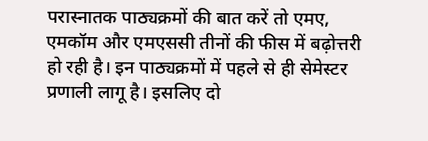परास्नातक पाठ्यक्रमों की बात करें तो एमए, एमकॉम और एमएससी तीनों की फीस में बढ़ोत्तरी हो रही है। इन पाठ्यक्रमों में पहले से ही सेमेस्टर प्रणाली लागू है। इसलिए दो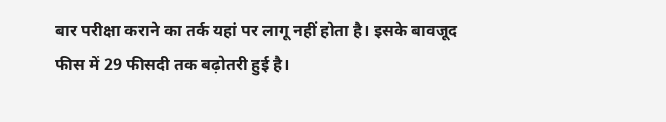बार परीक्षा कराने का तर्क यहां पर लागू नहीं होता है। इसके बावजूद फीस में 29 फीसदी तक बढ़ोतरी हुई है।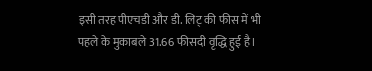इसी तरह पीएचडी और डी. लिट् की फीस में भी पहले के मुकाबले 31.66 फीसदी वृद्धि हुई है।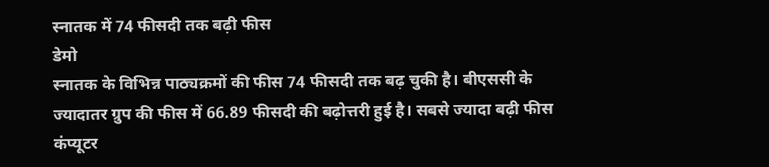स्नातक में 74 फीसदी तक बढ़ी फीस
डेमो
स्नातक के विभिन्न पाठ्यक्रमों की फीस 74 फीसदी तक बढ़ चुकी है। बीएससी के ज्यादातर ग्रुप की फीस में 66.89 फीसदी की बढ़ोत्तरी हुई है। सबसे ज्यादा बढ़ी फीस कंप्यूटर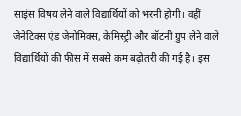साइंस विषय लेने वाले विद्यार्थियों को भरनी होगी। वहीं जेनेटिक्स एंड जेनोमिक्स, केमिस्ट्री और बॉटनी ग्रुप लेने वाले विद्यार्थियों की फीस में सबसे कम बढ़ोतरी की गई है। इस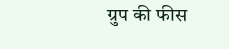ग्रुप की फीस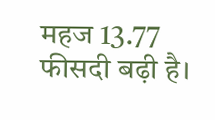महज 13.77 फीसदी बढ़ी है।